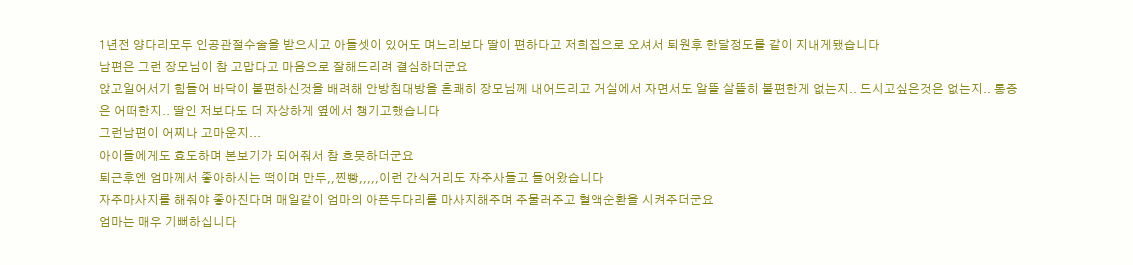1년전 양다리모두 인공관절수술을 받으시고 아들셋이 있어도 며느리보다 딸이 편하다고 저희집으로 오셔서 퇴원후 한달정도를 같이 지내게됐습니다
남편은 그런 장모님이 참 고맙다고 마음으로 잘해드리려 결심하더군요
앉고일어서기 힘들어 바닥이 불편하신것을 배려해 안방침대방을 흔쾌히 장모님께 내어드리고 거실에서 자면서도 알뜰 살뜰히 불편한게 없는지.. 드시고싶은것은 없는지.. 통증은 어떠한지.. 딸인 저보다도 더 자상하게 옆에서 챙기고했습니다
그런남편이 어찌나 고마운지...
아이들에게도 효도하며 본보기가 되어줘서 참 흐뭇하더군요
퇴근후엔 엄마께서 좋아하시는 떡이며 만두,,찐빵,,,,,이런 간식거리도 자주사들고 들어왔습니다
자주마사지를 해줘야 좋아진다며 매일같이 엄마의 아픈두다리를 마사지해주며 주물러주고 혈액순환을 시켜주더군요
엄마는 매우 기뻐하십니다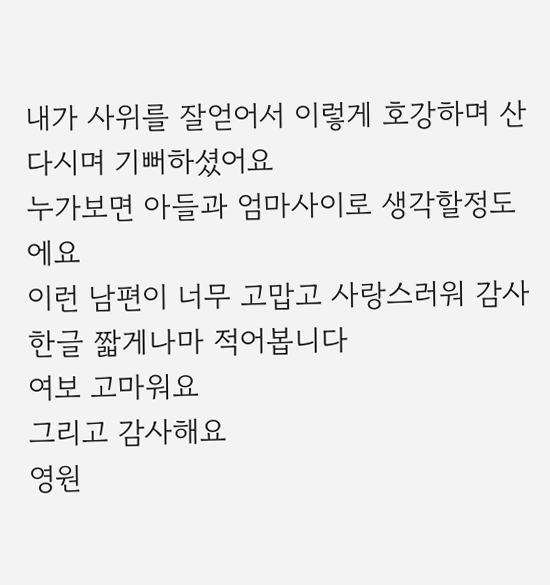내가 사위를 잘얻어서 이렇게 호강하며 산다시며 기뻐하셨어요
누가보면 아들과 엄마사이로 생각할정도에요
이런 남편이 너무 고맙고 사랑스러워 감사한글 짧게나마 적어봅니다
여보 고마워요
그리고 감사해요
영원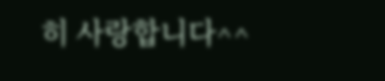히 사랑합니다^^